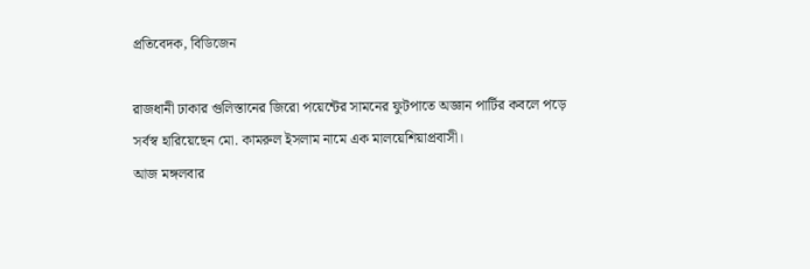প্রতিবেদক, বিডিজেন

রাজধানী ঢাকার গুলিস্তানের জিরো পয়েন্টের সামনের ফুটপাতে অজ্ঞান পার্টির কবলে পড়ে সর্বস্ব হারিয়েছেন মো. কামরুল ইসলাম নামে এক মালয়েশিয়াপ্রবাসী।
আজ মঙ্গলবার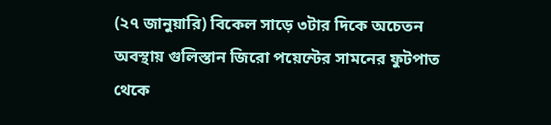(২৭ জানুয়ারি) বিকেল সাড়ে ৩টার দিকে অচেতন অবস্থায় গুলিস্তান জিরো পয়েন্টের সামনের ফুটপাত থেকে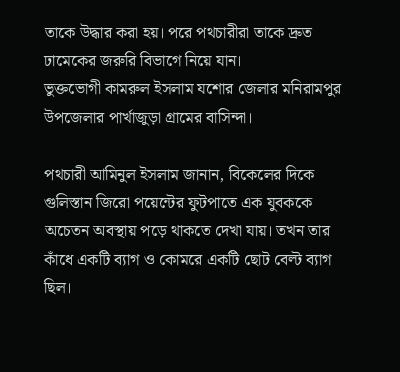তাকে উদ্ধার করা হয়। পরে পথচারীরা তাকে দ্রুত ঢামেকের জরুরি বিভাগে নিয়ে যান।
ভুক্তভোগী কামরুল ইসলাম যশোর জেলার মনিরামপুর উপজেলার পার্খাজুড়া গ্রামের বাসিন্দা।

পথচারী আমিনুল ইসলাম জানান, বিকেলের দিকে গুলিস্তান জিরো পয়েন্টের ফুটপাতে এক যুবককে অচেতন অবস্থায় পড়ে থাকতে দেখা যায়। তখন তার কাঁধে একটি ব্যাগ ও কোমরে একটি ছোট বেল্ট ব্যাগ ছিল।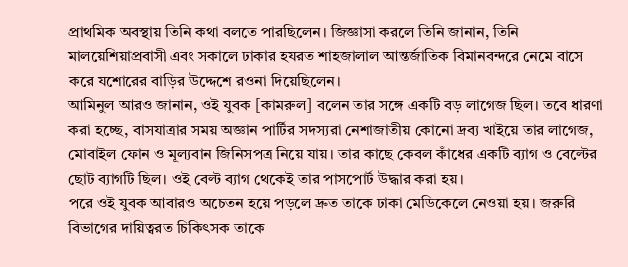প্রাথমিক অবস্থায় তিনি কথা বলতে পারছিলেন। জিজ্ঞাসা করলে তিনি জানান, তিনি মালয়েশিয়াপ্রবাসী এবং সকালে ঢাকার হযরত শাহজালাল আন্তর্জাতিক বিমানবন্দরে নেমে বাসে করে যশোরের বাড়ির উদ্দেশে রওনা দিয়েছিলেন।
আমিনুল আরও জানান, ওই যুবক [কামরুল] বলেন তার সঙ্গে একটি বড় লাগেজ ছিল। তবে ধারণা করা হচ্ছে, বাসযাত্রার সময় অজ্ঞান পার্টির সদস্যরা নেশাজাতীয় কোনো দ্রব্য খাইয়ে তার লাগেজ, মোবাইল ফোন ও মূল্যবান জিনিসপত্র নিয়ে যায়। তার কাছে কেবল কাঁধের একটি ব্যাগ ও বেল্টের ছোট ব্যাগটি ছিল। ওই বেল্ট ব্যাগ থেকেই তার পাসপোর্ট উদ্ধার করা হয়।
পরে ওই যুবক আবারও অচেতন হয়ে পড়লে দ্রুত তাকে ঢাকা মেডিকেলে নেওয়া হয়। জরুরি বিভাগের দায়িত্বরত চিকিৎসক তাকে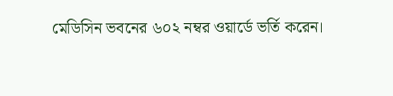মেডিসিন ভবনের ৬০২ নম্বর ওয়ার্ডে ভর্তি করেন।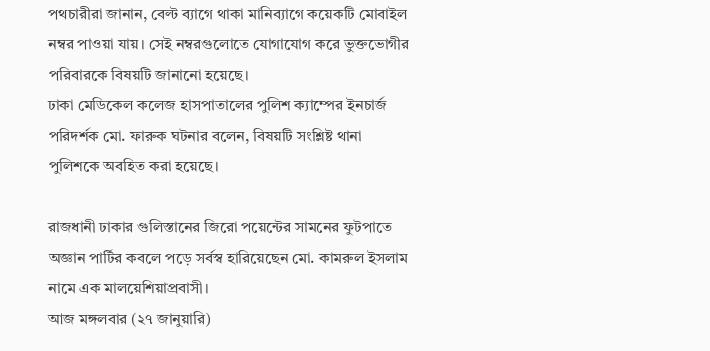পথচারীরা জানান, বেল্ট ব্যাগে থাকা মানিব্যাগে কয়েকটি মোবাইল নম্বর পাওয়া যায়। সেই নম্বরগুলোতে যোগাযোগ করে ভুক্তভোগীর পরিবারকে বিষয়টি জানানো হয়েছে।
ঢাকা মেডিকেল কলেজ হাসপাতালের পুলিশ ক্যাম্পের ইনচার্জ পরিদর্শক মো. ফারুক ঘটনার বলেন, বিষয়টি সংশ্লিষ্ট থানা পুলিশকে অবহিত করা হয়েছে।

রাজধানী ঢাকার গুলিস্তানের জিরো পয়েন্টের সামনের ফুটপাতে অজ্ঞান পার্টির কবলে পড়ে সর্বস্ব হারিয়েছেন মো. কামরুল ইসলাম নামে এক মালয়েশিয়াপ্রবাসী।
আজ মঙ্গলবার (২৭ জানুয়ারি)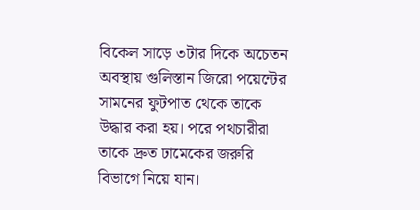বিকেল সাড়ে ৩টার দিকে অচেতন অবস্থায় গুলিস্তান জিরো পয়েন্টের সামনের ফুটপাত থেকে তাকে উদ্ধার করা হয়। পরে পথচারীরা তাকে দ্রুত ঢামেকের জরুরি বিভাগে নিয়ে যান।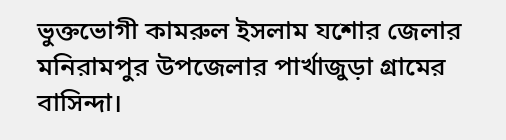ভুক্তভোগী কামরুল ইসলাম যশোর জেলার মনিরামপুর উপজেলার পার্খাজুড়া গ্রামের বাসিন্দা।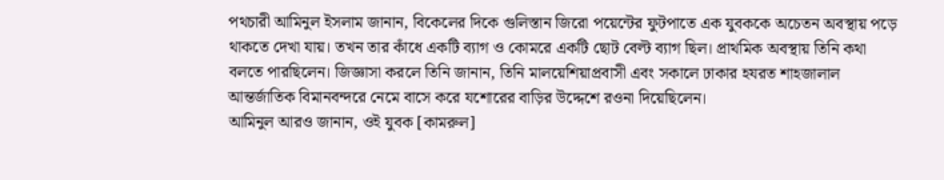পথচারী আমিনুল ইসলাম জানান, বিকেলের দিকে গুলিস্তান জিরো পয়েন্টের ফুটপাতে এক যুবককে অচেতন অবস্থায় পড়ে থাকতে দেখা যায়। তখন তার কাঁধে একটি ব্যাগ ও কোমরে একটি ছোট বেল্ট ব্যাগ ছিল। প্রাথমিক অবস্থায় তিনি কথা বলতে পারছিলেন। জিজ্ঞাসা করলে তিনি জানান, তিনি মালয়েশিয়াপ্রবাসী এবং সকালে ঢাকার হযরত শাহজালাল আন্তর্জাতিক বিমানবন্দরে নেমে বাসে করে যশোরের বাড়ির উদ্দেশে রওনা দিয়েছিলেন।
আমিনুল আরও জানান, ওই যুবক [কামরুল]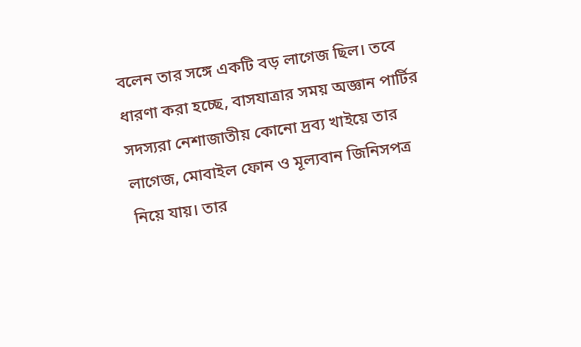বলেন তার সঙ্গে একটি বড় লাগেজ ছিল। তবে ধারণা করা হচ্ছে, বাসযাত্রার সময় অজ্ঞান পার্টির সদস্যরা নেশাজাতীয় কোনো দ্রব্য খাইয়ে তার লাগেজ, মোবাইল ফোন ও মূল্যবান জিনিসপত্র নিয়ে যায়। তার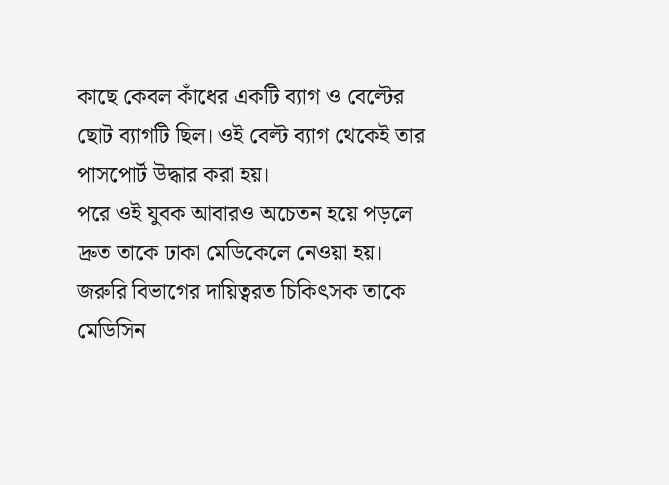কাছে কেবল কাঁধের একটি ব্যাগ ও বেল্টের ছোট ব্যাগটি ছিল। ওই বেল্ট ব্যাগ থেকেই তার পাসপোর্ট উদ্ধার করা হয়।
পরে ওই যুবক আবারও অচেতন হয়ে পড়লে দ্রুত তাকে ঢাকা মেডিকেলে নেওয়া হয়। জরুরি বিভাগের দায়িত্বরত চিকিৎসক তাকে মেডিসিন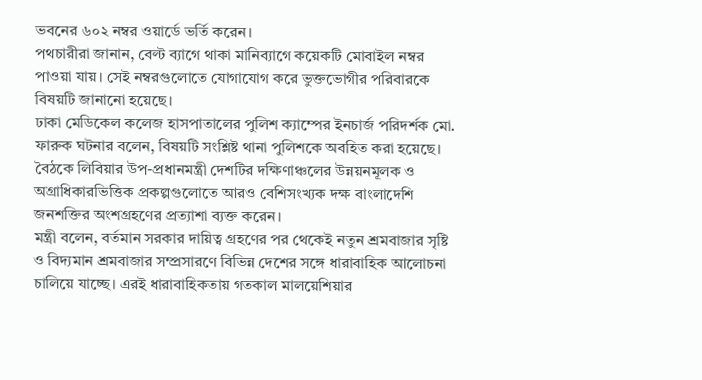ভবনের ৬০২ নম্বর ওয়ার্ডে ভর্তি করেন।
পথচারীরা জানান, বেল্ট ব্যাগে থাকা মানিব্যাগে কয়েকটি মোবাইল নম্বর পাওয়া যায়। সেই নম্বরগুলোতে যোগাযোগ করে ভুক্তভোগীর পরিবারকে বিষয়টি জানানো হয়েছে।
ঢাকা মেডিকেল কলেজ হাসপাতালের পুলিশ ক্যাম্পের ইনচার্জ পরিদর্শক মো. ফারুক ঘটনার বলেন, বিষয়টি সংশ্লিষ্ট থানা পুলিশকে অবহিত করা হয়েছে।
বৈঠকে লিবিয়ার উপ-প্রধানমন্ত্রী দেশটির দক্ষিণাঞ্চলের উন্নয়নমূলক ও অগ্রাধিকারভিত্তিক প্রকল্পগুলোতে আরও বেশিসংখ্যক দক্ষ বাংলাদেশি জনশক্তির অংশগ্রহণের প্রত্যাশা ব্যক্ত করেন।
মন্ত্রী বলেন, বর্তমান সরকার দায়িত্ব গ্রহণের পর থেকেই নতুন শ্রমবাজার সৃষ্টি ও বিদ্যমান শ্রমবাজার সম্প্রসারণে বিভিন্ন দেশের সঙ্গে ধারাবাহিক আলোচনা চালিয়ে যাচ্ছে। এরই ধারাবাহিকতায় গতকাল মালয়েশিয়ার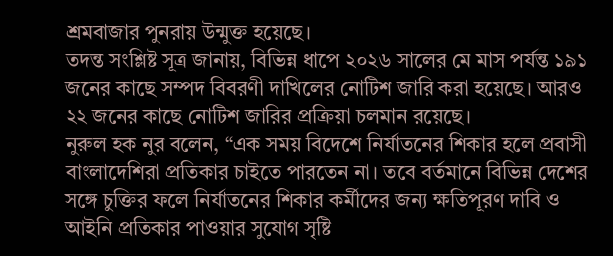শ্রমবাজার পুনরায় উন্মুক্ত হয়েছে।
তদন্ত সংশ্লিষ্ট সূত্র জানায়, বিভিন্ন ধাপে ২০২৬ সালের মে মাস পর্যন্ত ১৯১ জনের কাছে সম্পদ বিবরণী দাখিলের নোটিশ জারি করা হয়েছে। আরও ২২ জনের কাছে নোটিশ জারির প্রক্রিয়া চলমান রয়েছে।
নুরুল হক নুর বলেন, “এক সময় বিদেশে নির্যাতনের শিকার হলে প্রবাসী বাংলাদেশিরা প্রতিকার চাইতে পারতেন না। তবে বর্তমানে বিভিন্ন দেশের সঙ্গে চুক্তির ফলে নির্যাতনের শিকার কর্মীদের জন্য ক্ষতিপূরণ দাবি ও আইনি প্রতিকার পাওয়ার সুযোগ সৃষ্টি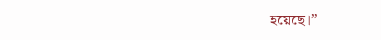হয়েছে।”